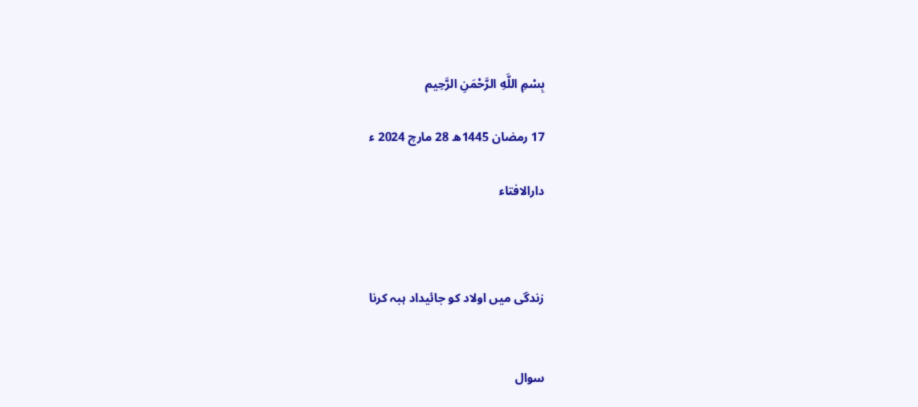بِسْمِ اللَّهِ الرَّحْمَنِ الرَّحِيم

17 رمضان 1445ھ 28 مارچ 2024 ء

دارالافتاء



زندگی میں اولاد کو جائیداد ہبہ کرنا


سوال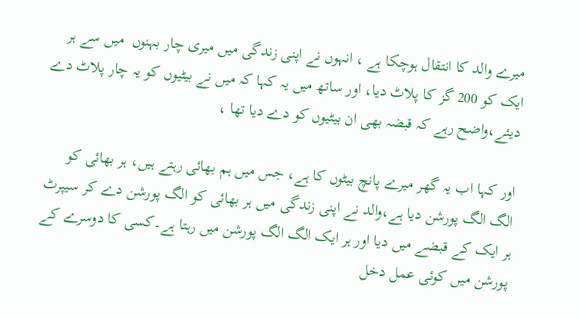میرے والد کا انتقال ہوچکا ہے ، انہوں نے اپنی زندگی میں میری چار بہنوں  میں سے ہر ایک کو 200 گز کا پلاٹ دیا، اور ساتھ میں یہ کہا کہ میں نے بیٹیوں کو یہ چار پلاٹ دے دیئے،واضح رہے کہ قبضہ بھی ان بیٹیوں کو دے دیا تھا ،

اور کہا اب یہ گھر میرے پانچ بیٹوں کا ہے، جس میں ہم بھائی رہتے ہیں، ہر بھائی کو الگ الگ پورشن دیا ہے،والد نے اپنی زندگی میں ہر بھائی کو الگ پورشن دے کر سیپرٹ ہر ایک کے قبضے میں دیا اور ہر ایک الگ الگ پورشن میں رہتا ہے۔کسی کا دوسرے کے پورشن میں کوئی عمل دخل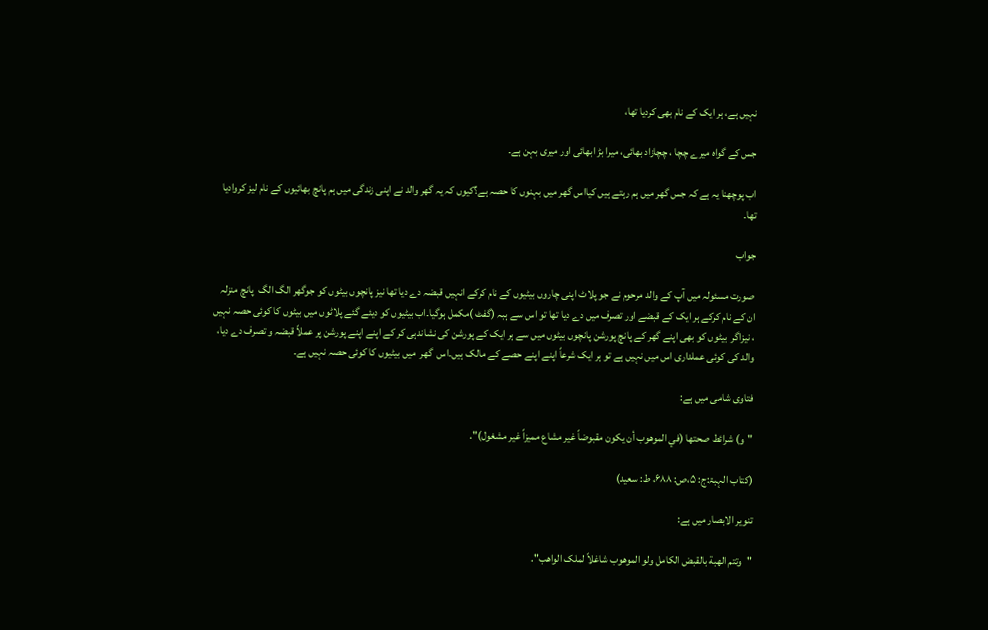نہیں ہے، ہر ایک کے نام بھی کردیا تھا،

جس کے گواہ میرے چچا ، چچازاد بھائی، میرا بڑ ابھائی اور میری بہن ہے۔

اب پوچھنا یہ ہے کہ جس گھر میں ہم رہتے ہیں کیااس گھر میں بہنوں کا حصہ ہے؟کیوں کہ یہ گھر والد نے اپنی زندگی میں ہم پانچ بھائیوں کے نام لیز کروادیا تھا۔

جواب

صورت مسئولہ میں آپ کے والد مرحوم نے جو پلاٹ اپنی چاروں بیٹیوں کے نام کرکے انہیں قبضہ دے دیا تھا نیز پانچوں بیٹوں کو جوگھر الگ الگ  پانچ منزلہ ان کے نام کرکے ہر ایک کے قبضے اور تصرف میں دے دیا تھا تو اس سے ہبہ (گفٹ )مکمل ہوگیا۔اب بیٹیوں کو دیئے گئے پلاٹوں میں بیٹوں کا کوئی حصہ نہیں ، نیزاگر  بیٹوں کو بھی اپنے گھر کے پانچ پورشن پانچوں بیٹوں میں سے ہر ایک کے پورشن کی نشاندہی کر کے اپنے اپنے پورشن پر عملاً قبضہ و تصرف دے دیا، والد کی کوئی عملداری اس میں نہیں ہے تو ہر ایک شرعاً اپنے اپنے حصے کے مالک ہیں۔اس  گھر  میں بیٹیوں کا کوئی حصہ نہیں ہے۔

فتاوی شامی میں ہے:

"و) شرائط صحتها (في الموهوب أن يكون مقبوضاً غير مشاع مميزاً غير مشغول)".

(کتاب الہبۃ:ج: ۵،ص: ۶۸۸، ط: سعید)

تنویر الابصار میں ہے:

"وتتم الهبة بالقبض الکامل ولو الموهوب شاغلاً لملک الواهب".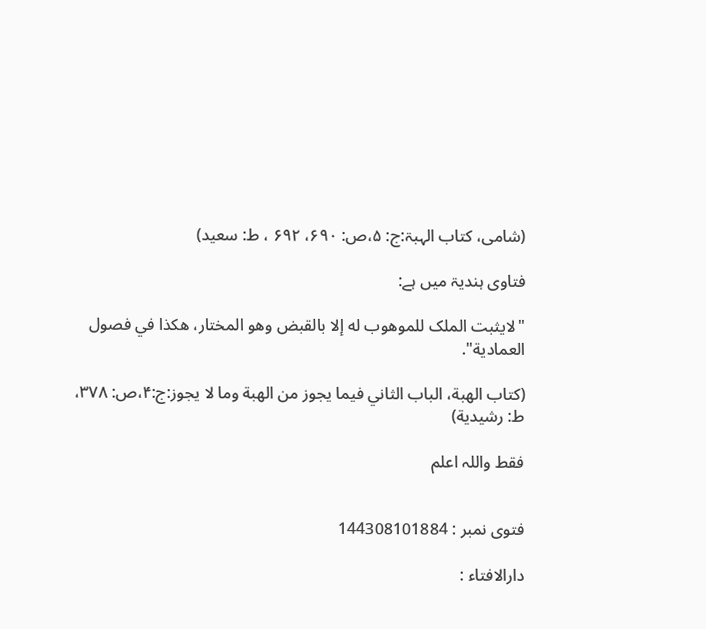(شامی، کتاب الہبۃ:ج: ۵،ص: ۶۹۰، ۶۹۲ ، ط: سعید)

فتاوی ہندیۃ میں ہے:

"لایثبت الملک للموهوب له إلا بالقبض وهو المختار، هکذا في فصول العمادیة".

(كتاب الهبة، الباب الثاني فيما يجوز من الهبة وما لا يجوز:ج:۴،ص: ۳۷۸، ط: رشیدیة)

فقط واللہ اعلم


فتوی نمبر : 144308101884

دارالافتاء :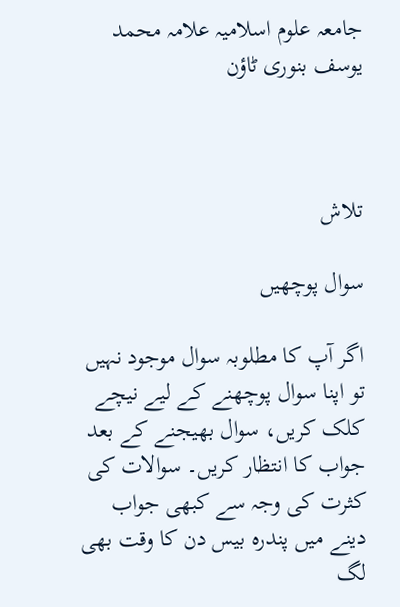جامعہ علوم اسلامیہ علامہ محمد یوسف بنوری ٹاؤن



تلاش

سوال پوچھیں

اگر آپ کا مطلوبہ سوال موجود نہیں تو اپنا سوال پوچھنے کے لیے نیچے کلک کریں، سوال بھیجنے کے بعد جواب کا انتظار کریں۔ سوالات کی کثرت کی وجہ سے کبھی جواب دینے میں پندرہ بیس دن کا وقت بھی لگ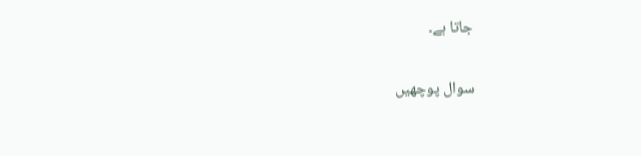جاتا ہے۔

سوال پوچھیں